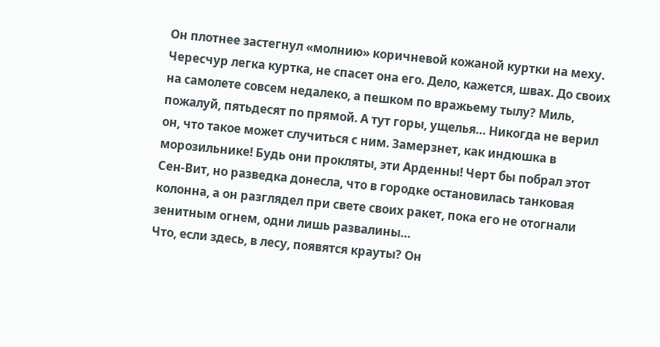Он плотнее застегнул «молнию» коричневой кожаной куртки на меху. Чересчур легка куртка, не спасет она его. Дело, кажется, швах. До своих на самолете совсем недалеко, а пешком по вражьему тылу? Миль, пожалуй, пятьдесят по прямой. А тут горы, ущелья… Никогда не верил он, что такое может случиться с ним. Замерзнет, как индюшка в морозильнике! Будь они прокляты, эти Арденны! Черт бы побрал этот Сен-Вит, но разведка донесла, что в городке остановилась танковая колонна, а он разглядел при свете своих ракет, пока его не отогнали зенитным огнем, одни лишь развалины…
Что, если здесь, в лесу, появятся крауты? Он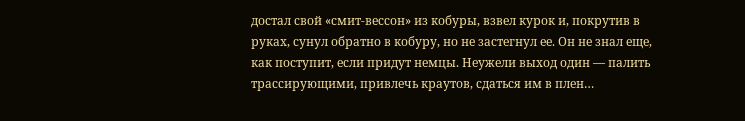достал свой «смит-вессон» из кобуры, взвел курок и, покрутив в руках, сунул обратно в кобуру, но не застегнул ее. Он не знал еще, как поступит, если придут немцы. Неужели выход один — палить трассирующими, привлечь краутов, сдаться им в плен…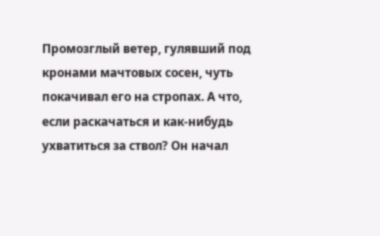Промозглый ветер, гулявший под кронами мачтовых сосен, чуть покачивал его на стропах. А что, если раскачаться и как-нибудь ухватиться за ствол? Он начал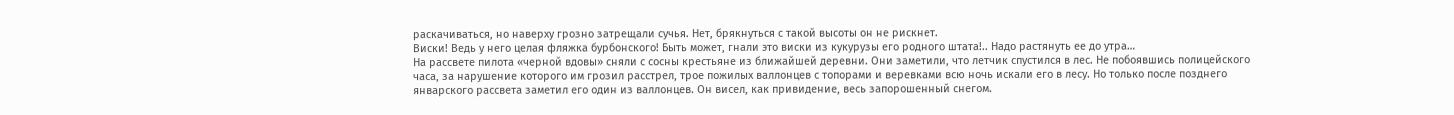раскачиваться, но наверху грозно затрещали сучья. Нет, брякнуться с такой высоты он не рискнет.
Виски! Ведь у него целая фляжка бурбонского! Быть может, гнали это виски из кукурузы его родного штата!.. Надо растянуть ее до утра…
На рассвете пилота «черной вдовы» сняли с сосны крестьяне из ближайшей деревни. Они заметили, что летчик спустился в лес. Не побоявшись полицейского часа, за нарушение которого им грозил расстрел, трое пожилых валлонцев с топорами и веревками всю ночь искали его в лесу. Но только после позднего январского рассвета заметил его один из валлонцев. Он висел, как привидение, весь запорошенный снегом.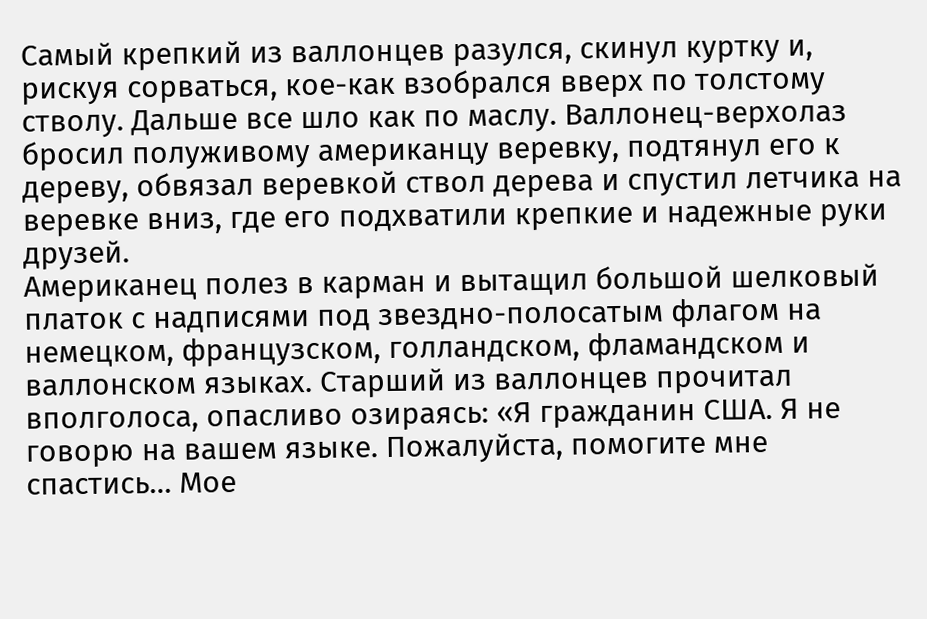Самый крепкий из валлонцев разулся, скинул куртку и, рискуя сорваться, кое-как взобрался вверх по толстому стволу. Дальше все шло как по маслу. Валлонец-верхолаз бросил полуживому американцу веревку, подтянул его к дереву, обвязал веревкой ствол дерева и спустил летчика на веревке вниз, где его подхватили крепкие и надежные руки друзей.
Американец полез в карман и вытащил большой шелковый платок с надписями под звездно-полосатым флагом на немецком, французском, голландском, фламандском и валлонском языках. Старший из валлонцев прочитал вполголоса, опасливо озираясь: «Я гражданин США. Я не говорю на вашем языке. Пожалуйста, помогите мне спастись… Мое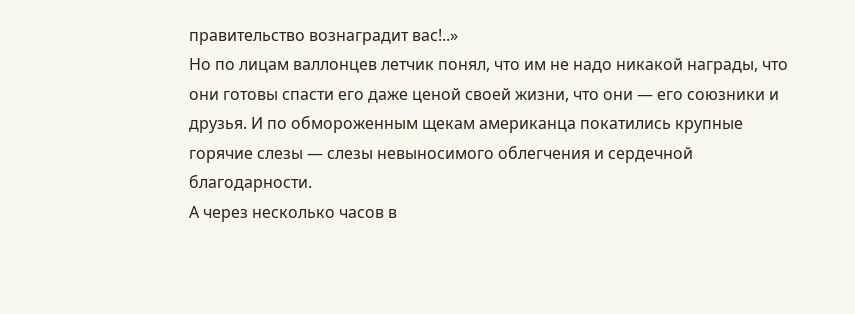правительство вознаградит вас!..»
Но по лицам валлонцев летчик понял, что им не надо никакой награды, что они готовы спасти его даже ценой своей жизни, что они — его союзники и друзья. И по обмороженным щекам американца покатились крупные горячие слезы — слезы невыносимого облегчения и сердечной благодарности.
А через несколько часов в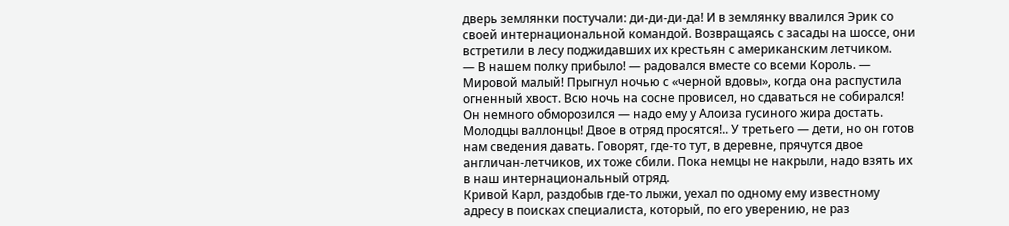дверь землянки постучали: ди-ди-ди-да! И в землянку ввалился Эрик со своей интернациональной командой. Возвращаясь с засады на шоссе, они встретили в лесу поджидавших их крестьян с американским летчиком.
— В нашем полку прибыло! — радовался вместе со всеми Король. — Мировой малый! Прыгнул ночью с «черной вдовы», когда она распустила огненный хвост. Всю ночь на сосне провисел, но сдаваться не собирался! Он немного обморозился — надо ему у Алоиза гусиного жира достать. Молодцы валлонцы! Двое в отряд просятся!.. У третьего — дети, но он готов нам сведения давать. Говорят, где-то тут, в деревне, прячутся двое англичан-летчиков, их тоже сбили. Пока немцы не накрыли, надо взять их в наш интернациональный отряд.
Кривой Карл, раздобыв где-то лыжи, уехал по одному ему известному адресу в поисках специалиста, который, по его уверению, не раз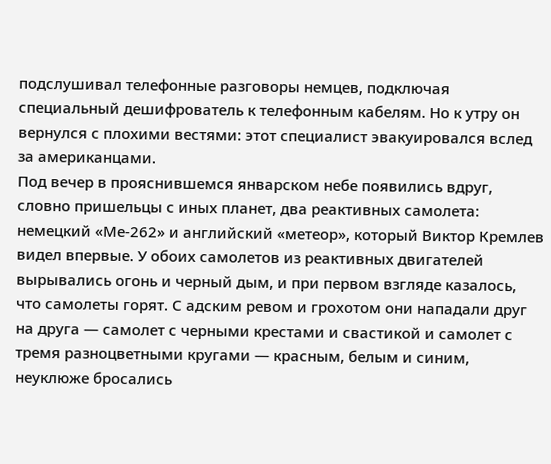подслушивал телефонные разговоры немцев, подключая специальный дешифрователь к телефонным кабелям. Но к утру он вернулся с плохими вестями: этот специалист эвакуировался вслед за американцами.
Под вечер в прояснившемся январском небе появились вдруг, словно пришельцы с иных планет, два реактивных самолета: немецкий «Ме-262» и английский «метеор», который Виктор Кремлев видел впервые. У обоих самолетов из реактивных двигателей вырывались огонь и черный дым, и при первом взгляде казалось, что самолеты горят. С адским ревом и грохотом они нападали друг на друга — самолет с черными крестами и свастикой и самолет с тремя разноцветными кругами — красным, белым и синим, неуклюже бросались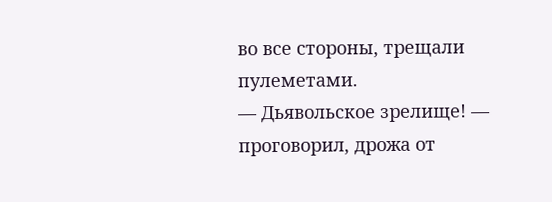во все стороны, трещали пулеметами.
— Дьявольское зрелище! — проговорил, дрожа от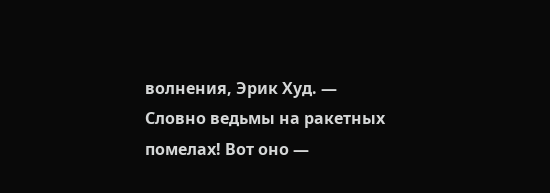волнения, Эрик Худ. — Словно ведьмы на ракетных помелах! Вот оно —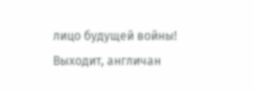лицо будущей войны! Выходит, англичан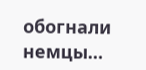обогнали немцы…